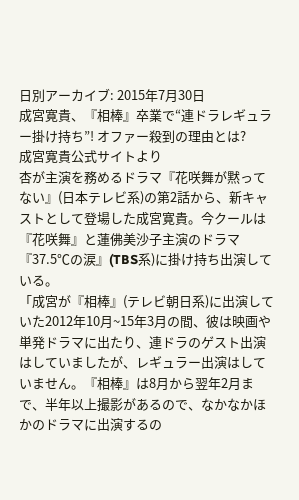日別アーカイブ: 2015年7月30日
成宮寛貴、『相棒』卒業で“連ドラレギュラー掛け持ち”! オファー殺到の理由とは?
成宮寛貴公式サイトより
杏が主演を務めるドラマ『花咲舞が黙ってない』(日本テレビ系)の第2話から、新キャストとして登場した成宮寛貴。今クールは『花咲舞』と蓮佛美沙子主演のドラマ『37.5℃の涙』(TBS系)に掛け持ち出演している。
「成宮が『相棒』(テレビ朝日系)に出演していた2012年10月~15年3月の間、彼は映画や単発ドラマに出たり、連ドラのゲスト出演はしていましたが、レギュラー出演はしていません。『相棒』は8月から翌年2月まで、半年以上撮影があるので、なかなかほかのドラマに出演するの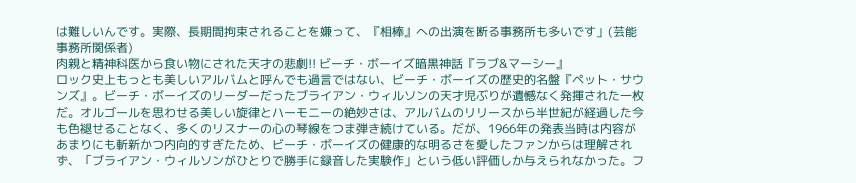は難しいんです。実際、長期間拘束されることを嫌って、『相棒』への出演を断る事務所も多いです」(芸能事務所関係者)
肉親と精神科医から食い物にされた天才の悲劇!! ビーチ・ボーイズ暗黒神話『ラブ&マーシー』
ロック史上もっとも美しいアルバムと呼んでも過言ではない、ビーチ・ボーイズの歴史的名盤『ペット・サウンズ』。ビーチ・ボーイズのリーダーだったブライアン・ウィルソンの天才児ぶりが遺憾なく発揮された一枚だ。オルゴールを思わせる美しい旋律とハーモニーの絶妙さは、アルバムのリリースから半世紀が経過した今も色褪せることなく、多くのリスナーの心の琴線をつま弾き続けている。だが、1966年の発表当時は内容があまりにも斬新かつ内向的すぎたため、ビーチ・ボーイズの健康的な明るさを愛したファンからは理解されず、「ブライアン・ウィルソンがひとりで勝手に録音した実験作」という低い評価しか与えられなかった。フ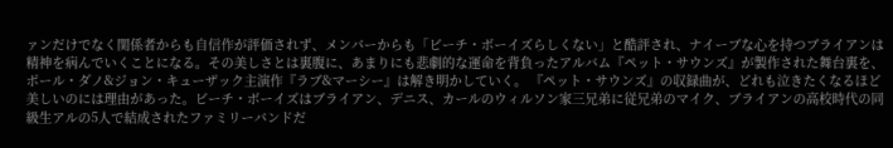ァンだけでなく関係者からも自信作が評価されず、メンバーからも「ビーチ・ボーイズらしくない」と酷評され、ナイーブな心を持つブライアンは精神を病んでいくことになる。その美しさとは裏腹に、あまりにも悲劇的な運命を背負ったアルバム『ペット・サウンズ』が製作された舞台裏を、ポール・ダノ&ジョン・キューザック主演作『ラブ&マーシー』は解き明かしていく。 『ペット・サウンズ』の収録曲が、どれも泣きたくなるほど美しいのには理由があった。ビーチ・ボーイズはブライアン、デニス、カールのウィルソン家三兄弟に従兄弟のマイク、ブライアンの高校時代の同級生アルの5人で結成されたファミリーバンドだ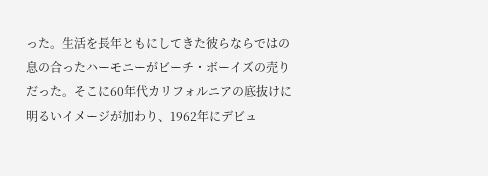った。生活を長年ともにしてきた彼らならではの息の合ったハーモニーがビーチ・ボーイズの売りだった。そこに60年代カリフォルニアの底抜けに明るいイメージが加わり、1962年にデビュ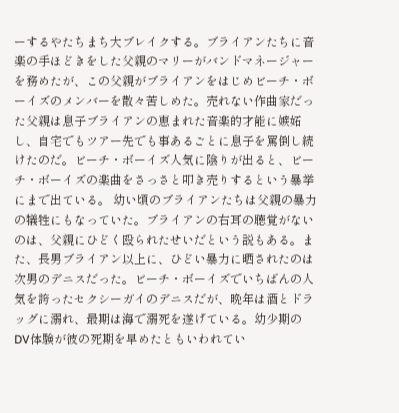ーするやたちまち大ブレイクする。ブライアンたちに音楽の手ほどきをした父親のマリーがバンドマネージャーを務めたが、この父親がブライアンをはじめビーチ・ボーイズのメンバーを散々苦しめた。売れない作曲家だった父親は息子ブライアンの恵まれた音楽的才能に嫉妬し、自宅でもツアー先でも事あるごとに息子を罵倒し続けたのだ。ビーチ・ボーイズ人気に陰りが出ると、ビーチ・ボーイズの楽曲をさっさと叩き売りするという暴挙にまで出ている。 幼い頃のブライアンたちは父親の暴力の犠牲にもなっていた。ブライアンの右耳の聴覚がないのは、父親にひどく殴られたせいだという説もある。また、長男ブライアン以上に、ひどい暴力に晒されたのは次男のデニスだった。ビーチ・ボーイズでいちばんの人気を誇ったセクシーガイのデニスだが、晩年は酒とドラッグに溺れ、最期は海で溺死を遂げている。幼少期のDV体験が彼の死期を早めたともいわれてい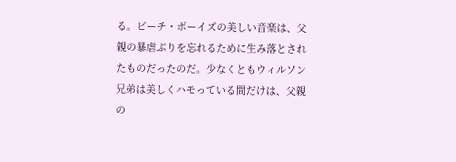る。ビーチ・ボーイズの美しい音楽は、父親の暴虐ぶりを忘れるために生み落とされたものだったのだ。少なくともウィルソン兄弟は美しくハモっている間だけは、父親の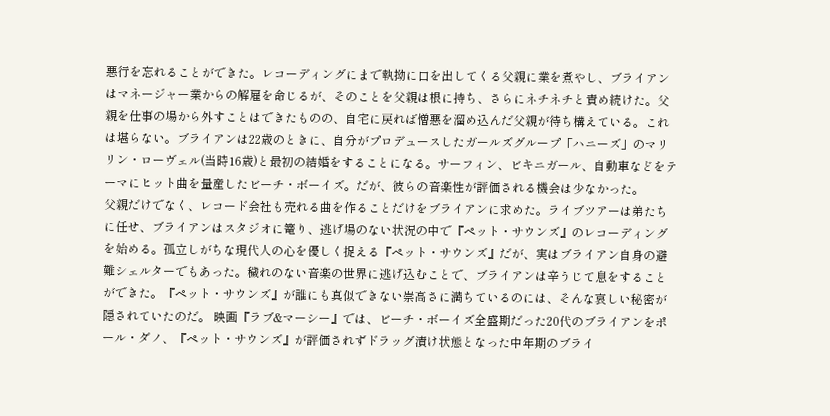悪行を忘れることができた。レコーディングにまで執拗に口を出してくる父親に業を煮やし、ブライアンはマネージャー業からの解雇を命じるが、そのことを父親は根に持ち、さらにネチネチと責め続けた。父親を仕事の場から外すことはできたものの、自宅に戻れば憎悪を溜め込んだ父親が待ち構えている。これは堪らない。ブライアンは22歳のときに、自分がプロデュースしたガールズグループ「ハニーズ」のマリリン・ローヴェル(当時16歳)と最初の結婚をすることになる。サーフィン、ビキニガール、自動車などをテーマにヒット曲を量産したビーチ・ボーイズ。だが、彼らの音楽性が評価される機会は少なかった。
父親だけでなく、レコード会社も売れる曲を作ることだけをブライアンに求めた。ライブツアーは弟たちに任せ、ブライアンはスタジオに篭り、逃げ場のない状況の中で『ペット・サウンズ』のレコーディングを始める。孤立しがちな現代人の心を優しく捉える『ペット・サウンズ』だが、実はブライアン自身の避難シェルターでもあった。穢れのない音楽の世界に逃げ込むことで、ブライアンは辛うじて息をすることができた。『ペット・サウンズ』が誰にも真似できない崇高さに満ちているのには、そんな哀しい秘密が隠されていたのだ。 映画『ラブ&マーシー』では、ビーチ・ボーイズ全盛期だった20代のブライアンをポール・ダノ、『ペット・サウンズ』が評価されずドラッグ漬け状態となった中年期のブライ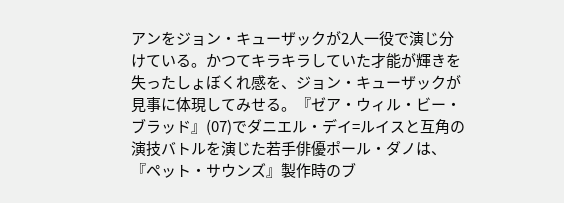アンをジョン・キューザックが2人一役で演じ分けている。かつてキラキラしていた才能が輝きを失ったしょぼくれ感を、ジョン・キューザックが見事に体現してみせる。『ゼア・ウィル・ビー・ブラッド』(07)でダニエル・デイ=ルイスと互角の演技バトルを演じた若手俳優ポール・ダノは、『ペット・サウンズ』製作時のブ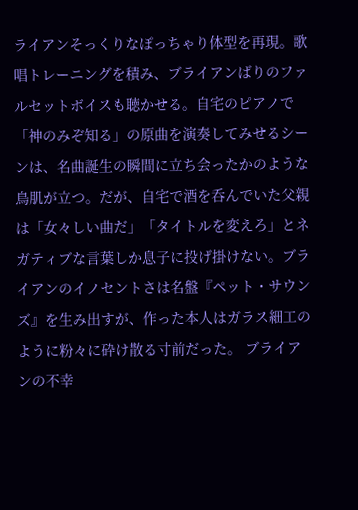ライアンそっくりなぽっちゃり体型を再現。歌唱トレーニングを積み、ブライアンばりのファルセットボイスも聴かせる。自宅のピアノで「神のみぞ知る」の原曲を演奏してみせるシーンは、名曲誕生の瞬間に立ち会ったかのような鳥肌が立つ。だが、自宅で酒を呑んでいた父親は「女々しい曲だ」「タイトルを変えろ」とネガティブな言葉しか息子に投げ掛けない。ブライアンのイノセントさは名盤『ペット・サウンズ』を生み出すが、作った本人はガラス細工のように粉々に砕け散る寸前だった。 ブライアンの不幸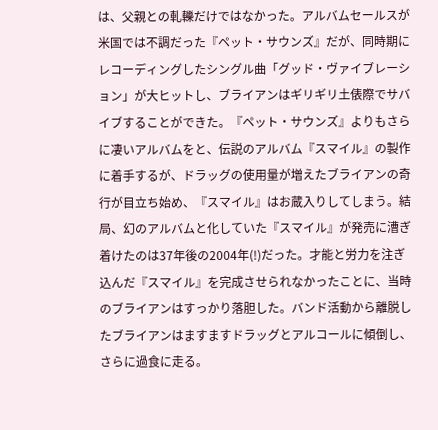は、父親との軋轢だけではなかった。アルバムセールスが米国では不調だった『ペット・サウンズ』だが、同時期にレコーディングしたシングル曲「グッド・ヴァイブレーション」が大ヒットし、ブライアンはギリギリ土俵際でサバイブすることができた。『ペット・サウンズ』よりもさらに凄いアルバムをと、伝説のアルバム『スマイル』の製作に着手するが、ドラッグの使用量が増えたブライアンの奇行が目立ち始め、『スマイル』はお蔵入りしてしまう。結局、幻のアルバムと化していた『スマイル』が発売に漕ぎ着けたのは37年後の2004年(!)だった。才能と労力を注ぎ込んだ『スマイル』を完成させられなかったことに、当時のブライアンはすっかり落胆した。バンド活動から離脱したブライアンはますますドラッグとアルコールに傾倒し、さらに過食に走る。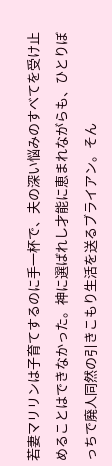若妻マリリンは子育てするのに手一杯で、夫の深い悩みのすべてを受け止めることはできなかった。神に選ばれし才能に恵まれながらも、ひとりぼっちで廃人同然の引きこもり生活を送るブライアン。そん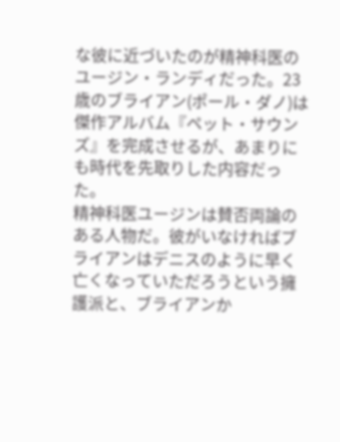な彼に近づいたのが精神科医のユージン・ランディだった。23歳のブライアン(ポール・ダノ)は傑作アルバム『ペット・サウンズ』を完成させるが、あまりにも時代を先取りした内容だった。
精神科医ユージンは賛否両論のある人物だ。彼がいなければブライアンはデニスのように早く亡くなっていただろうという擁護派と、ブライアンか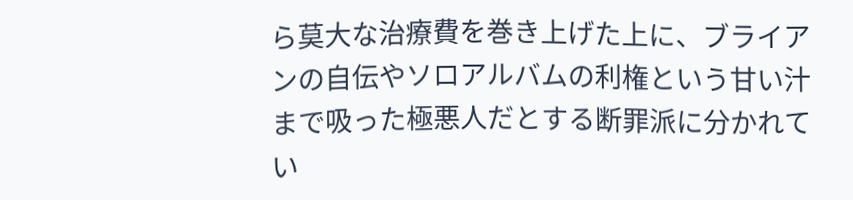ら莫大な治療費を巻き上げた上に、ブライアンの自伝やソロアルバムの利権という甘い汁まで吸った極悪人だとする断罪派に分かれてい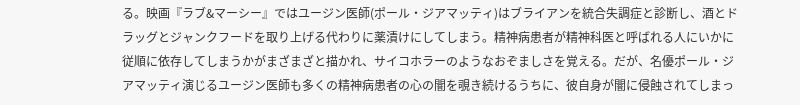る。映画『ラブ&マーシー』ではユージン医師(ポール・ジアマッティ)はブライアンを統合失調症と診断し、酒とドラッグとジャンクフードを取り上げる代わりに薬漬けにしてしまう。精神病患者が精神科医と呼ばれる人にいかに従順に依存してしまうかがまざまざと描かれ、サイコホラーのようなおぞましさを覚える。だが、名優ポール・ジアマッティ演じるユージン医師も多くの精神病患者の心の闇を覗き続けるうちに、彼自身が闇に侵蝕されてしまっ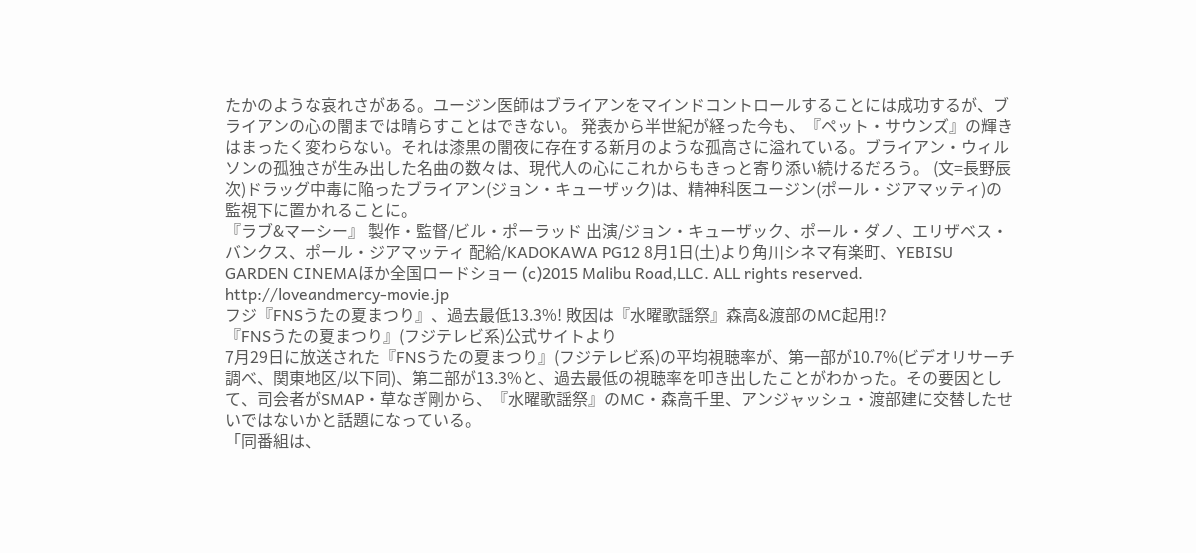たかのような哀れさがある。ユージン医師はブライアンをマインドコントロールすることには成功するが、ブライアンの心の闇までは晴らすことはできない。 発表から半世紀が経った今も、『ペット・サウンズ』の輝きはまったく変わらない。それは漆黒の闇夜に存在する新月のような孤高さに溢れている。ブライアン・ウィルソンの孤独さが生み出した名曲の数々は、現代人の心にこれからもきっと寄り添い続けるだろう。 (文=長野辰次)ドラッグ中毒に陥ったブライアン(ジョン・キューザック)は、精神科医ユージン(ポール・ジアマッティ)の監視下に置かれることに。
『ラブ&マーシー』 製作・監督/ビル・ポーラッド 出演/ジョン・キューザック、ポール・ダノ、エリザベス・バンクス、ポール・ジアマッティ 配給/KADOKAWA PG12 8月1日(土)より角川シネマ有楽町、YEBISU GARDEN CINEMAほか全国ロードショー (c)2015 Malibu Road,LLC. ALL rights reserved. http://loveandmercy-movie.jp
フジ『FNSうたの夏まつり』、過去最低13.3%! 敗因は『水曜歌謡祭』森高&渡部のMC起用!?
『FNSうたの夏まつり』(フジテレビ系)公式サイトより
7月29日に放送された『FNSうたの夏まつり』(フジテレビ系)の平均視聴率が、第一部が10.7%(ビデオリサーチ調べ、関東地区/以下同)、第二部が13.3%と、過去最低の視聴率を叩き出したことがわかった。その要因として、司会者がSMAP・草なぎ剛から、『水曜歌謡祭』のMC・森高千里、アンジャッシュ・渡部建に交替したせいではないかと話題になっている。
「同番組は、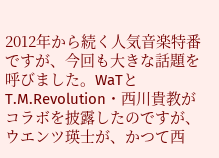2012年から続く人気音楽特番ですが、今回も大きな話題を呼びました。WaTとT.M.Revolution・西川貴教がコラボを披露したのですが、ウエンツ瑛士が、かつて西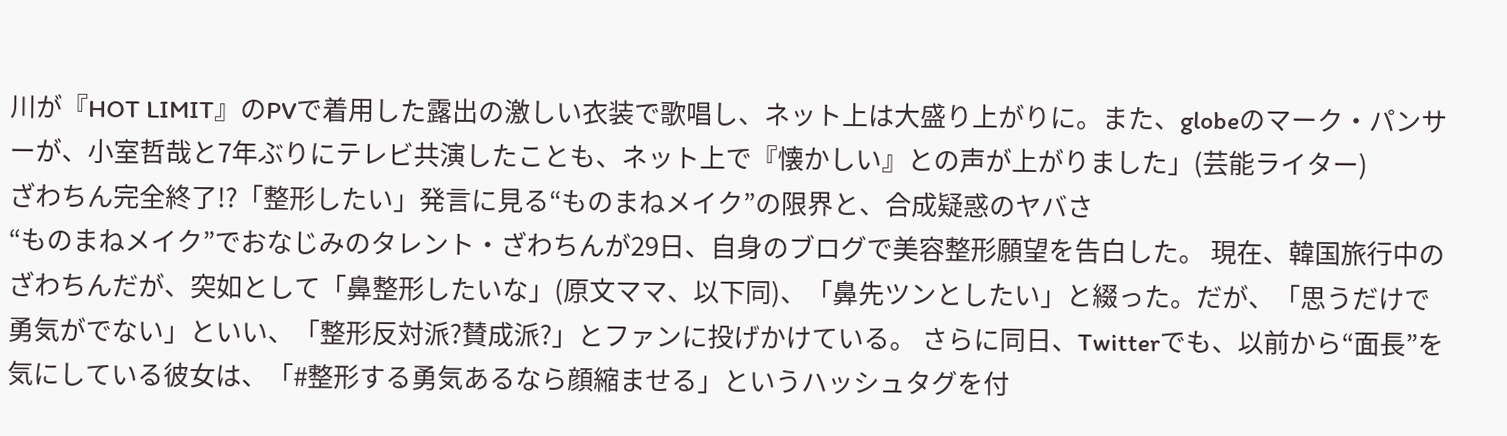川が『HOT LIMIT』のPVで着用した露出の激しい衣装で歌唱し、ネット上は大盛り上がりに。また、globeのマーク・パンサーが、小室哲哉と7年ぶりにテレビ共演したことも、ネット上で『懐かしい』との声が上がりました」(芸能ライター)
ざわちん完全終了!?「整形したい」発言に見る“ものまねメイク”の限界と、合成疑惑のヤバさ
“ものまねメイク”でおなじみのタレント・ざわちんが29日、自身のブログで美容整形願望を告白した。 現在、韓国旅行中のざわちんだが、突如として「鼻整形したいな」(原文ママ、以下同)、「鼻先ツンとしたい」と綴った。だが、「思うだけで勇気がでない」といい、「整形反対派?賛成派?」とファンに投げかけている。 さらに同日、Twitterでも、以前から“面長”を気にしている彼女は、「#整形する勇気あるなら顔縮ませる」というハッシュタグを付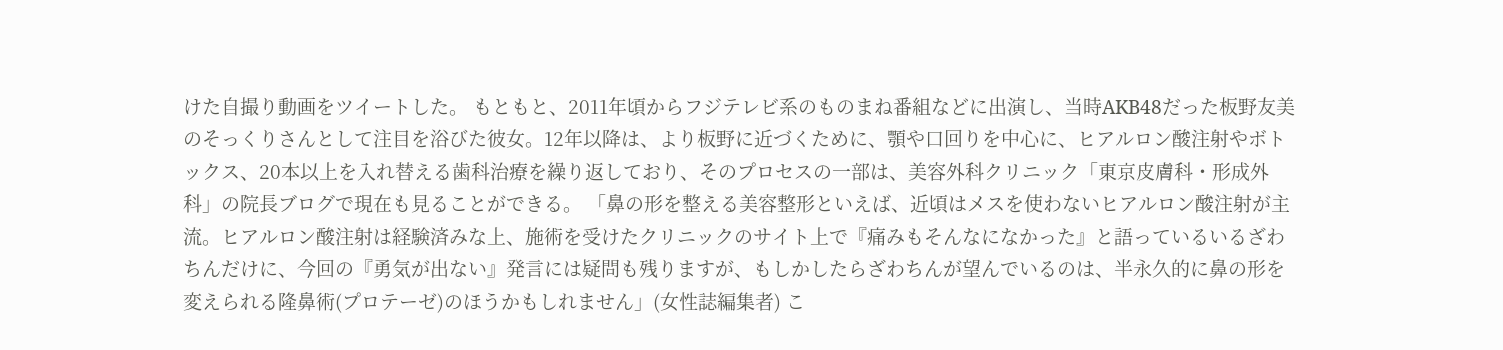けた自撮り動画をツイートした。 もともと、2011年頃からフジテレビ系のものまね番組などに出演し、当時AKB48だった板野友美のそっくりさんとして注目を浴びた彼女。12年以降は、より板野に近づくために、顎や口回りを中心に、ヒアルロン酸注射やボトックス、20本以上を入れ替える歯科治療を繰り返しており、そのプロセスの一部は、美容外科クリニック「東京皮膚科・形成外科」の院長ブログで現在も見ることができる。 「鼻の形を整える美容整形といえば、近頃はメスを使わないヒアルロン酸注射が主流。ヒアルロン酸注射は経験済みな上、施術を受けたクリニックのサイト上で『痛みもそんなになかった』と語っているいるざわちんだけに、今回の『勇気が出ない』発言には疑問も残りますが、もしかしたらざわちんが望んでいるのは、半永久的に鼻の形を変えられる隆鼻術(プロテーゼ)のほうかもしれません」(女性誌編集者) こ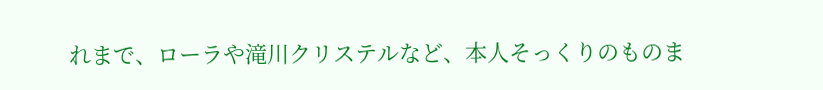れまで、ローラや滝川クリステルなど、本人そっくりのものま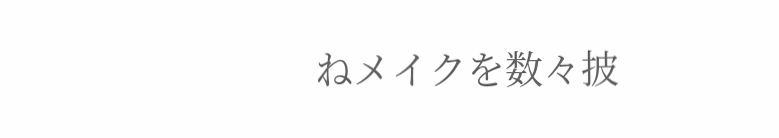ねメイクを数々披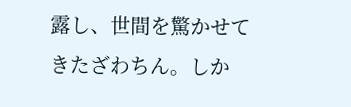露し、世間を驚かせてきたざわちん。しか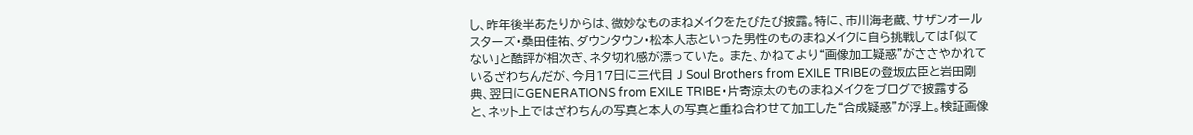し、昨年後半あたりからは、微妙なものまねメイクをたびたび披露。特に、市川海老蔵、サザンオールスターズ・桑田佳祐、ダウンタウン・松本人志といった男性のものまねメイクに自ら挑戦しては「似てない」と酷評が相次ぎ、ネタ切れ感が漂っていた。 また、かねてより“画像加工疑惑”がささやかれているざわちんだが、今月17日に三代目 J Soul Brothers from EXILE TRIBEの登坂広臣と岩田剛典、翌日にGENERATIONS from EXILE TRIBE・片寄涼太のものまねメイクをブログで披露すると、ネット上ではざわちんの写真と本人の写真と重ね合わせて加工した“合成疑惑”が浮上。検証画像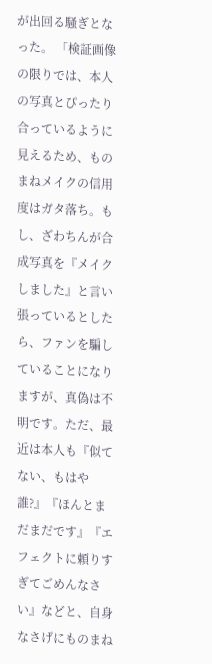が出回る騒ぎとなった。 「検証画像の限りでは、本人の写真とぴったり合っているように見えるため、ものまねメイクの信用度はガタ落ち。もし、ざわちんが合成写真を『メイクしました』と言い張っているとしたら、ファンを騙していることになりますが、真偽は不明です。ただ、最近は本人も『似てない、もはや誰?』『ほんとまだまだです』『エフェクトに頼りすぎてごめんなさい』などと、自身なさげにものまね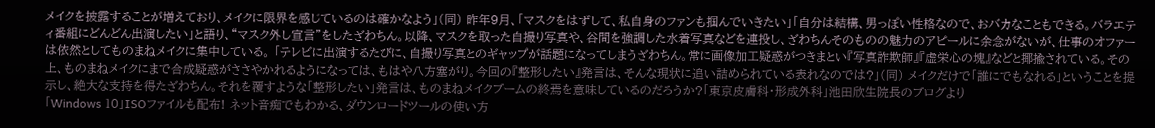メイクを披露することが増えており、メイクに限界を感じているのは確かなよう」(同) 昨年9月、「マスクをはずして、私自身のファンも掴んでいきたい」「自分は結構、男っぽい性格なので、おバカなこともできる。バラエティ番組にどんどん出演したい」と語り、“マスク外し宣言”をしたざわちん。以降、マスクを取った自撮り写真や、谷間を強調した水着写真などを連投し、ざわちんそのものの魅力のアピールに余念がないが、仕事のオファーは依然としてものまねメイクに集中している。 「テレビに出演するたびに、自撮り写真とのギャップが話題になってしまうざわちん。常に画像加工疑惑がつきまとい『写真詐欺師』『虚栄心の塊』などと揶揄されている。その上、ものまねメイクにまで合成疑惑がささやかれるようになっては、もはや八方塞がり。今回の『整形したい』発言は、そんな現状に追い詰められている表れなのでは?」(同) メイクだけで「誰にでもなれる」ということを提示し、絶大な支持を得たざわちん。それを覆すような「整形したい」発言は、ものまねメイクブームの終焉を意味しているのだろうか?「東京皮膚科・形成外科」池田欣生院長のブログより
「Windows 10」ISOファイルも配布! ネット音痴でもわかる、ダウンロードツールの使い方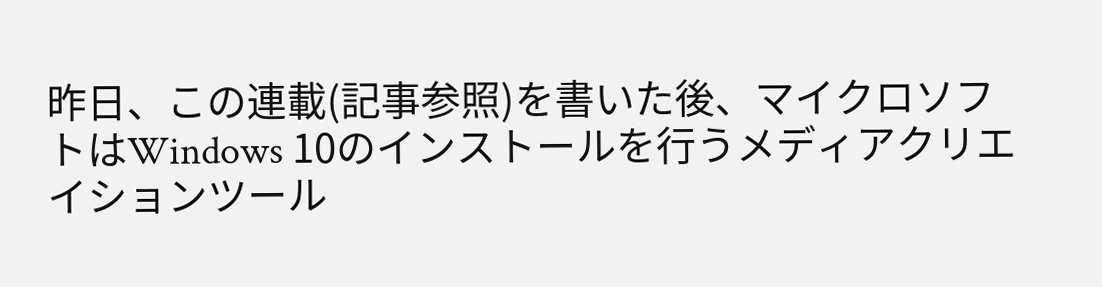昨日、この連載(記事参照)を書いた後、マイクロソフトはWindows 10のインストールを行うメディアクリエイションツール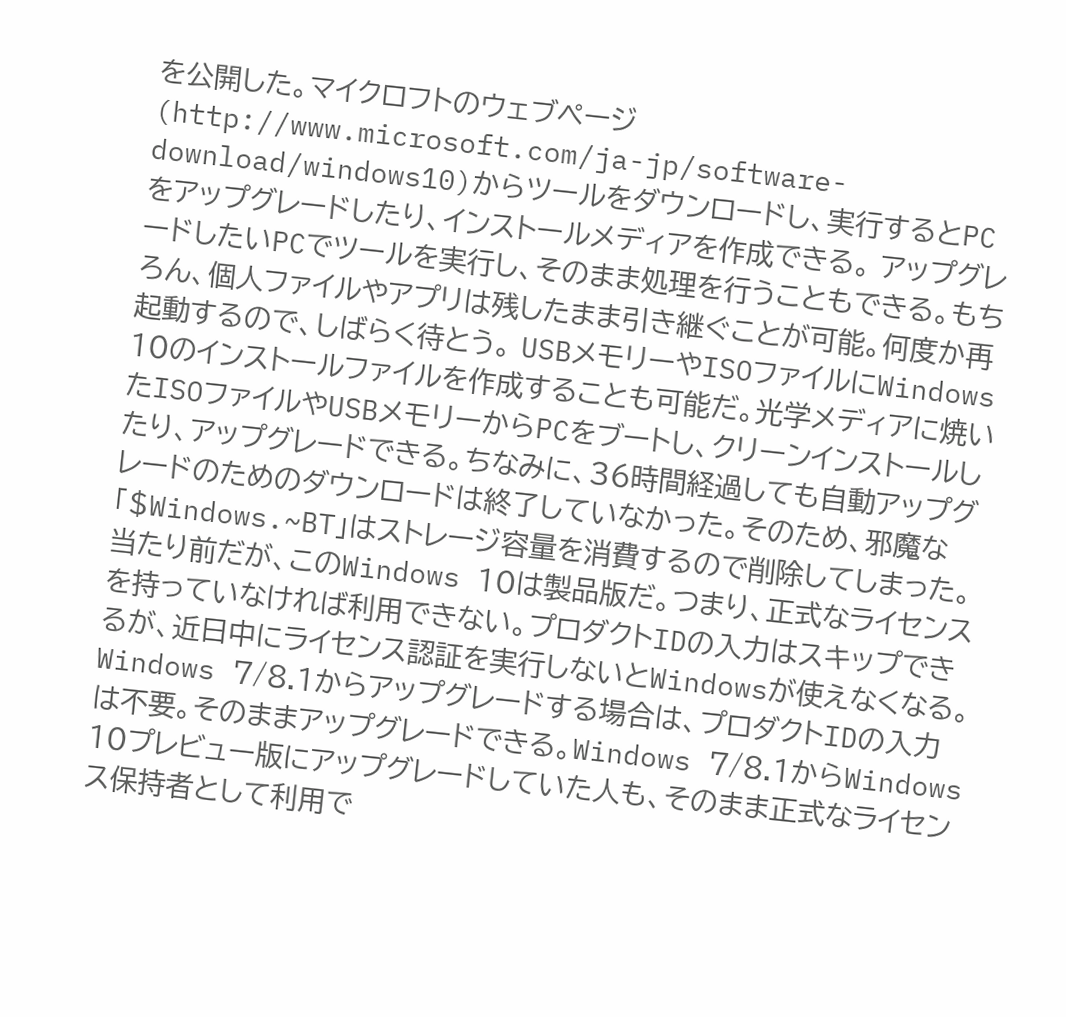を公開した。マイクロフトのウェブページ(http://www.microsoft.com/ja-jp/software-download/windows10)からツールをダウンロードし、実行するとPCをアップグレードしたり、インストールメディアを作成できる。 アップグレードしたいPCでツールを実行し、そのまま処理を行うこともできる。もちろん、個人ファイルやアプリは残したまま引き継ぐことが可能。何度か再起動するので、しばらく待とう。 USBメモリーやISOファイルにWindows 10のインストールファイルを作成することも可能だ。光学メディアに焼いたISOファイルやUSBメモリーからPCをブートし、クリーンインストールしたり、アップグレードできる。ちなみに、36時間経過しても自動アップグレードのためのダウンロードは終了していなかった。そのため、邪魔な「$Windows.~BT」はストレージ容量を消費するので削除してしまった。 当たり前だが、このWindows 10は製品版だ。つまり、正式なライセンスを持っていなければ利用できない。プロダクトIDの入力はスキップできるが、近日中にライセンス認証を実行しないとWindowsが使えなくなる。Windows 7/8.1からアップグレードする場合は、プロダクトIDの入力は不要。そのままアップグレードできる。Windows 7/8.1からWindows 10プレビュー版にアップグレードしていた人も、そのまま正式なライセンス保持者として利用で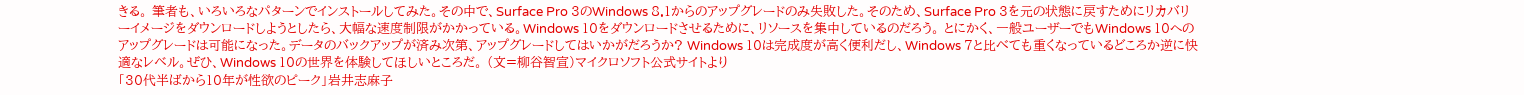きる。 筆者も、いろいろなパターンでインストールしてみた。その中で、Surface Pro 3のWindows 8.1からのアップグレードのみ失敗した。そのため、Surface Pro 3を元の状態に戻すためにリカバリーイメージをダウンロードしようとしたら、大幅な速度制限がかかっている。Windows 10をダウンロードさせるために、リソースを集中しているのだろう。 とにかく、一般ユーザーでもWindows 10へのアップグレードは可能になった。データのバックアップが済み次第、アップグレードしてはいかがだろうか? Windows 10は完成度が高く便利だし、Windows 7と比べても重くなっているどころか逆に快適なレベル。ぜひ、Windows 10の世界を体験してほしいところだ。 (文=柳谷智宣)マイクロソフト公式サイトより
「30代半ばから10年が性欲のピーク」岩井志麻子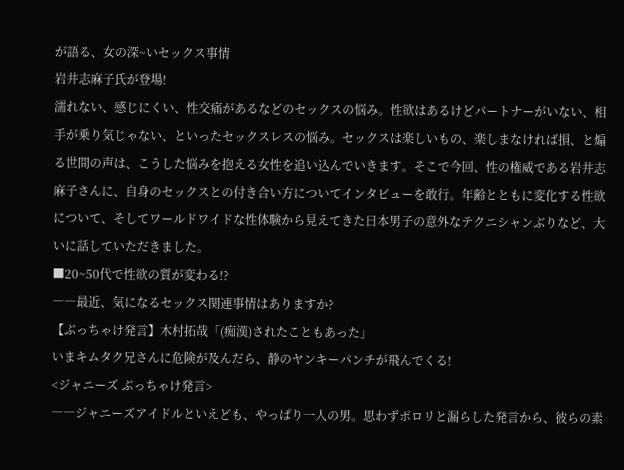が語る、女の深~いセックス事情
岩井志麻子氏が登場!
濡れない、感じにくい、性交痛があるなどのセックスの悩み。性欲はあるけどパートナーがいない、相手が乗り気じゃない、といったセックスレスの悩み。セックスは楽しいもの、楽しまなければ損、と煽る世間の声は、こうした悩みを抱える女性を追い込んでいきます。そこで今回、性の権威である岩井志麻子さんに、自身のセックスとの付き合い方についてインタビューを敢行。年齢とともに変化する性欲について、そしてワールドワイドな性体験から見えてきた日本男子の意外なテクニシャンぶりなど、大いに話していただきました。
■20~50代で性欲の質が変わる!?
――最近、気になるセックス関連事情はありますか?
【ぶっちゃけ発言】木村拓哉「(痴漢)されたこともあった」
いまキムタク兄さんに危険が及んだら、静のヤンキーパンチが飛んでくる!
<ジャニーズ ぶっちゃけ発言>
――ジャニーズアイドルといえども、やっぱり一人の男。思わずポロリと漏らした発言から、彼らの素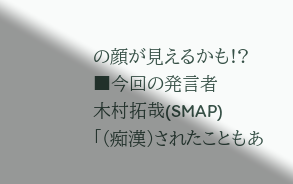の顔が見えるかも!?
■今回の発言者
木村拓哉(SMAP)
「(痴漢)されたこともあ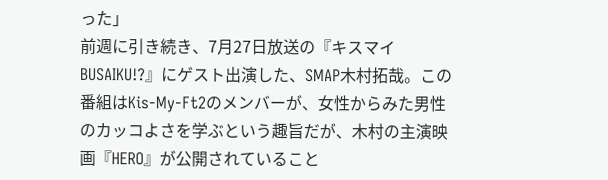った」
前週に引き続き、7月27日放送の『キスマイBUSAIKU!?』にゲスト出演した、SMAP木村拓哉。この番組はKis-My-Ft2のメンバーが、女性からみた男性のカッコよさを学ぶという趣旨だが、木村の主演映画『HERO』が公開されていること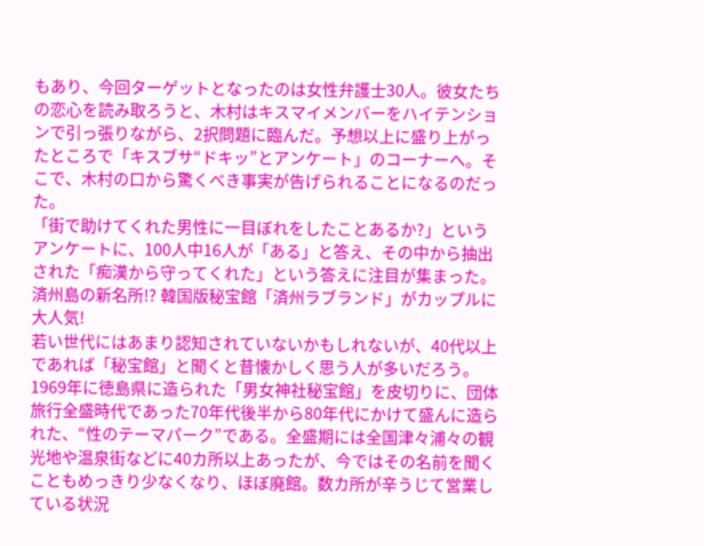もあり、今回ターゲットとなったのは女性弁護士30人。彼女たちの恋心を読み取ろうと、木村はキスマイメンバーをハイテンションで引っ張りながら、2択問題に臨んだ。予想以上に盛り上がったところで「キスブサ“ドキッ”とアンケート」のコーナーへ。そこで、木村の口から驚くべき事実が告げられることになるのだった。
「街で助けてくれた男性に一目ぼれをしたことあるか?」というアンケートに、100人中16人が「ある」と答え、その中から抽出された「痴漢から守ってくれた」という答えに注目が集まった。
済州島の新名所!? 韓国版秘宝館「済州ラブランド」がカップルに大人気!
若い世代にはあまり認知されていないかもしれないが、40代以上であれば「秘宝館」と聞くと昔懐かしく思う人が多いだろう。1969年に徳島県に造られた「男女神社秘宝館」を皮切りに、団体旅行全盛時代であった70年代後半から80年代にかけて盛んに造られた、“性のテーマパーク”である。全盛期には全国津々浦々の観光地や温泉街などに40カ所以上あったが、今ではその名前を聞くこともめっきり少なくなり、ほぼ廃館。数カ所が辛うじて営業している状況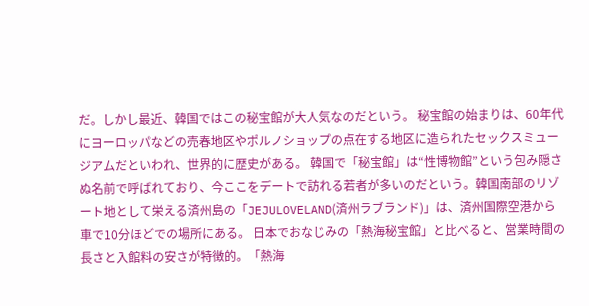だ。しかし最近、韓国ではこの秘宝館が大人気なのだという。 秘宝館の始まりは、60年代にヨーロッパなどの売春地区やポルノショップの点在する地区に造られたセックスミュージアムだといわれ、世界的に歴史がある。 韓国で「秘宝館」は“性博物館”という包み隠さぬ名前で呼ばれており、今ここをデートで訪れる若者が多いのだという。韓国南部のリゾート地として栄える済州島の「JEJULOVELAND(済州ラブランド)」は、済州国際空港から車で10分ほどでの場所にある。 日本でおなじみの「熱海秘宝館」と比べると、営業時間の長さと入館料の安さが特徴的。「熱海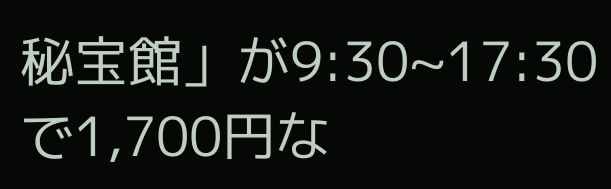秘宝館」が9:30~17:30で1,700円な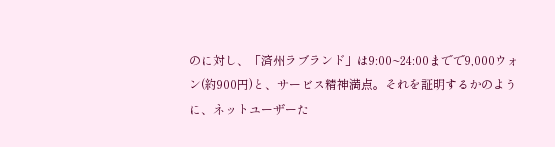のに対し、「済州ラブランド」は9:00~24:00までで9,000ウォン(約900円)と、サービス精神満点。それを証明するかのように、ネットユーザーた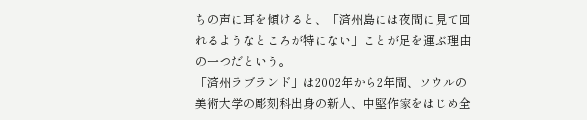ちの声に耳を傾けると、「済州島には夜間に見て回れるようなところが特にない」ことが足を運ぶ理由の一つだという。
「済州ラブランド」は2002年から2年間、ソウルの美術大学の彫刻科出身の新人、中堅作家をはじめ全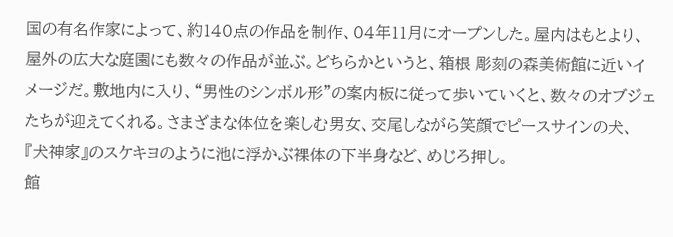国の有名作家によって、約140点の作品を制作、04年11月にオープンした。屋内はもとより、屋外の広大な庭園にも数々の作品が並ぶ。どちらかというと、箱根 彫刻の森美術館に近いイメージだ。敷地内に入り、“男性のシンボル形”の案内板に従って歩いていくと、数々のオブジェたちが迎えてくれる。さまざまな体位を楽しむ男女、交尾しながら笑顔でピースサインの犬、『犬神家』のスケキヨのように池に浮かぶ裸体の下半身など、めじろ押し。
館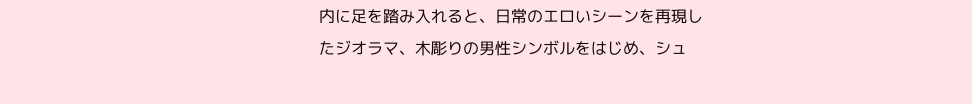内に足を踏み入れると、日常のエロいシーンを再現したジオラマ、木彫りの男性シンボルをはじめ、シュ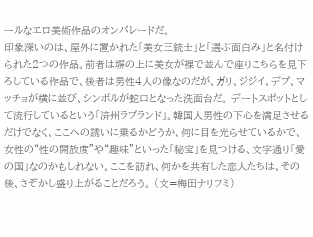ールなエロ美術作品のオンパレードだ。
印象深いのは、屋外に置かれた「美女三銃士」と「選ぶ面白み」と名付けられた2つの作品。前者は塀の上に美女が裸で並んで座りこちらを見下ろしている作品で、後者は男性4人の像なのだが、ガリ、ジジイ、デブ、マッチョが横に並び、シンボルが蛇口となった洗面台だ。 デートスポットとして流行しているという「済州ラブランド」。韓国人男性の下心を満足させるだけでなく、ここへの誘いに乗るかどうか、何に目を光らせているかで、女性の“性の開放度”や“趣味”といった「秘宝」を見つける、文字通り「愛の国」なのかもしれない。ここを訪れ、何かを共有した恋人たちは、その後、さぞかし盛り上がることだろう。 (文=梅田ナリフミ)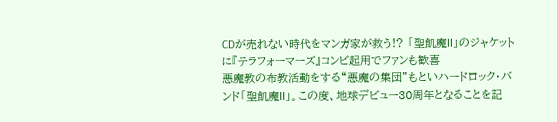CDが売れない時代をマンガ家が救う!? 「聖飢魔II」のジャケットに『テラフォーマーズ』コンビ起用でファンも歓喜
悪魔教の布教活動をする“悪魔の集団”もといハードロック・バンド「聖飢魔II」。この度、地球デビュー30周年となることを記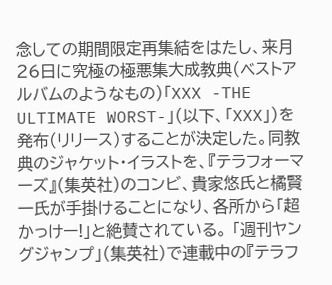念しての期間限定再集結をはたし、来月26日に究極の極悪集大成教典(ベストアルバムのようなもの)「XXX -THE ULTIMATE WORST-」(以下、「XXX」)を発布(リリース)することが決定した。同教典のジャケット・イラストを、『テラフォーマーズ』(集英社)のコンビ、貴家悠氏と橘賢一氏が手掛けることになり、各所から「超かっけー!」と絶賛されている。 「週刊ヤングジャンプ」(集英社)で連載中の『テラフ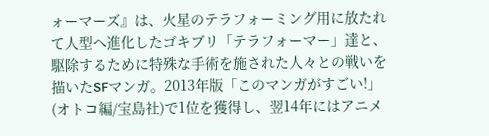ォーマーズ』は、火星のテラフォーミング用に放たれて人型へ進化したゴキブリ「テラフォーマー」達と、駆除するために特殊な手術を施された人々との戦いを描いたSFマンガ。2013年版「このマンガがすごい!」(オトコ編/宝島社)で1位を獲得し、翌14年にはアニメ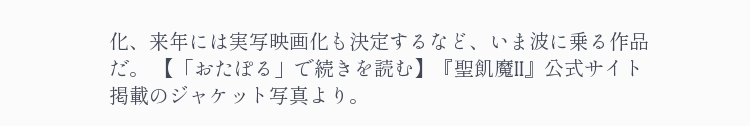化、来年には実写映画化も決定するなど、いま波に乗る作品だ。 【「おたぽる」で続きを読む】『聖飢魔II』公式サイト掲載のジャケット写真より。